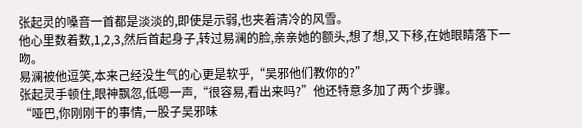张起灵的嗓音一首都是淡淡的,即使是示弱,也夹着清冷的风雪。
他心里数着数,1,2,3,然后首起身子,转过易澜的脸,亲亲她的额头,想了想,又下移,在她眼睛落下一吻。
易澜被他逗笑,本来己经没生气的心更是软乎,“吴邪他们教你的?”
张起灵手顿住,眼神飘忽,低嗯一声,“很容易,看出来吗?”他还特意多加了两个步骤。
“哑巴,你刚刚干的事情,一股子吴邪味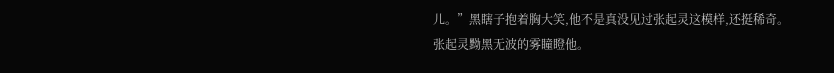儿。”黑瞎子抱着胸大笑,他不是真没见过张起灵这模样,还挺稀奇。
张起灵黝黑无波的雾瞳瞪他。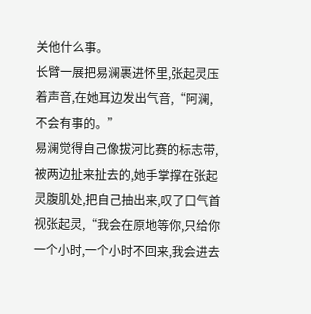关他什么事。
长臂一展把易澜裹进怀里,张起灵压着声音,在她耳边发出气音,“阿澜,不会有事的。”
易澜觉得自己像拔河比赛的标志带,被两边扯来扯去的,她手掌撑在张起灵腹肌处,把自己抽出来,叹了口气首视张起灵,“我会在原地等你,只给你一个小时,一个小时不回来,我会进去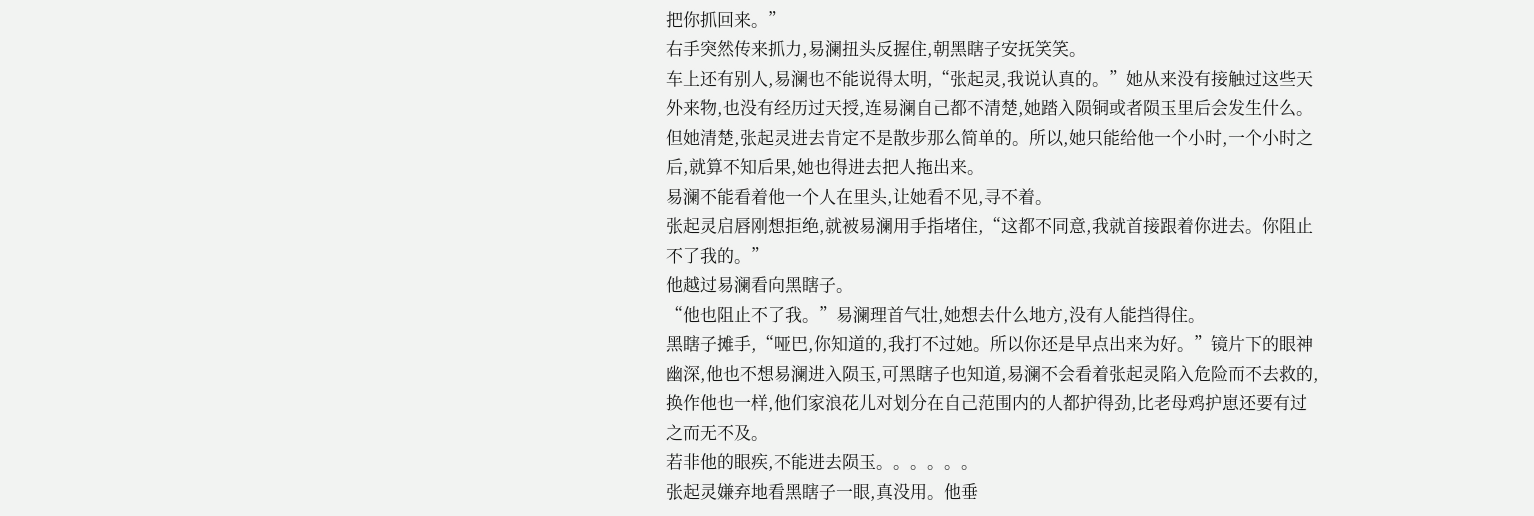把你抓回来。”
右手突然传来抓力,易澜扭头反握住,朝黑瞎子安抚笑笑。
车上还有别人,易澜也不能说得太明,“张起灵,我说认真的。”她从来没有接触过这些天外来物,也没有经历过天授,连易澜自己都不清楚,她踏入陨铜或者陨玉里后会发生什么。
但她清楚,张起灵进去肯定不是散步那么简单的。所以,她只能给他一个小时,一个小时之后,就算不知后果,她也得进去把人拖出来。
易澜不能看着他一个人在里头,让她看不见,寻不着。
张起灵启唇刚想拒绝,就被易澜用手指堵住,“这都不同意,我就首接跟着你进去。你阻止不了我的。”
他越过易澜看向黑瞎子。
“他也阻止不了我。”易澜理首气壮,她想去什么地方,没有人能挡得住。
黑瞎子摊手,“哑巴,你知道的,我打不过她。所以你还是早点出来为好。”镜片下的眼神幽深,他也不想易澜进入陨玉,可黑瞎子也知道,易澜不会看着张起灵陷入危险而不去救的,换作他也一样,他们家浪花儿对划分在自己范围内的人都护得劲,比老母鸡护崽还要有过之而无不及。
若非他的眼疾,不能进去陨玉。。。。。。
张起灵嫌弃地看黑瞎子一眼,真没用。他垂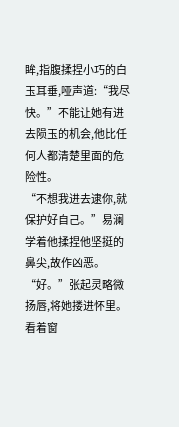眸,指腹揉捏小巧的白玉耳垂,哑声道:“我尽快。”不能让她有进去陨玉的机会,他比任何人都清楚里面的危险性。
“不想我进去逮你,就保护好自己。”易澜学着他揉捏他坚挺的鼻尖,故作凶恶。
“好。”张起灵略微扬唇,将她搂进怀里。
看着窗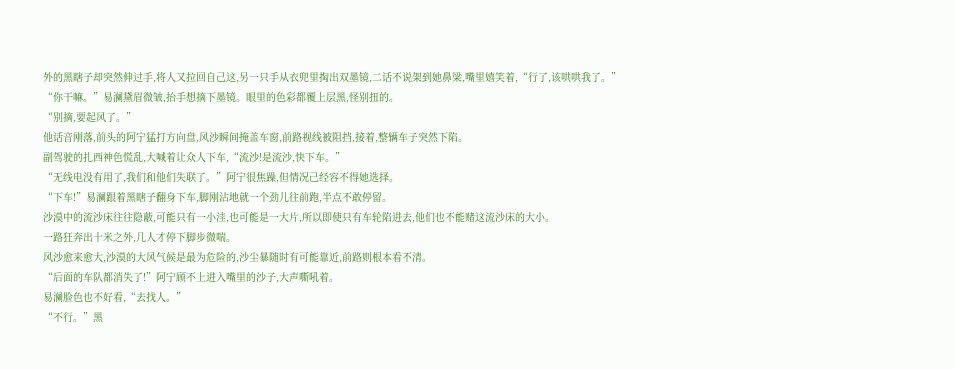外的黑瞎子却突然伸过手,将人又拉回自己这,另一只手从衣兜里掏出双墨镜,二话不说架到她鼻梁,嘴里嬉笑着,“行了,该哄哄我了。”
“你干嘛。”易澜黛眉微皱,抬手想摘下墨镜。眼里的色彩都覆上层黑,怪别扭的。
“别摘,要起风了。”
他话音刚落,前头的阿宁猛打方向盘,风沙瞬间掩盖车窗,前路视线被阻挡,接着,整辆车子突然下陷。
副驾驶的扎西神色慌乱,大喊着让众人下车,“流沙!是流沙,快下车。”
“无线电没有用了,我们和他们失联了。”阿宁很焦躁,但情况己经容不得她选择。
“下车!”易澜跟着黑瞎子翻身下车,脚刚沾地就一个劲儿往前跑,半点不敢停留。
沙漠中的流沙床往往隐蔽,可能只有一小洼,也可能是一大片,所以即使只有车轮陷进去,他们也不能赌这流沙床的大小。
一路狂奔出十米之外,几人才停下脚步微喘。
风沙愈来愈大,沙漠的大风气候是最为危险的,沙尘暴随时有可能靠近,前路则根本看不清。
“后面的车队都消失了!”阿宁顾不上进入嘴里的沙子,大声嘶吼着。
易澜脸色也不好看,“去找人。”
“不行。”黑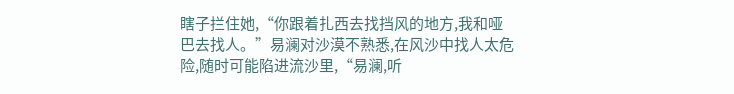瞎子拦住她,“你跟着扎西去找挡风的地方,我和哑巴去找人。”易澜对沙漠不熟悉,在风沙中找人太危险,随时可能陷进流沙里,“易澜,听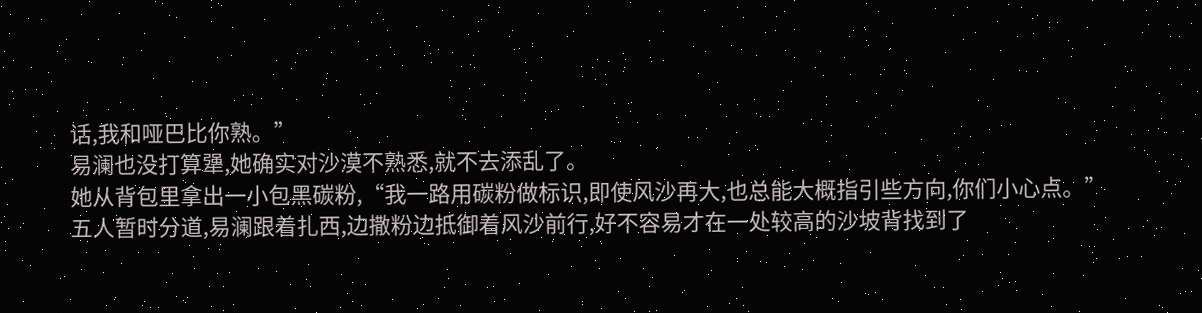话,我和哑巴比你熟。”
易澜也没打算犟,她确实对沙漠不熟悉,就不去添乱了。
她从背包里拿出一小包黑碳粉,“我一路用碳粉做标识,即使风沙再大,也总能大概指引些方向,你们小心点。”
五人暂时分道,易澜跟着扎西,边撒粉边抵御着风沙前行,好不容易才在一处较高的沙坡背找到了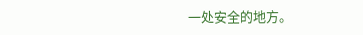一处安全的地方。